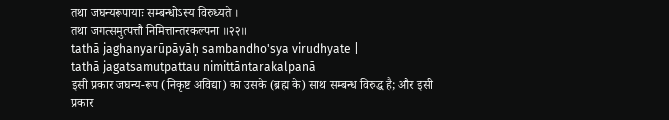तथा जघन्यरूपायाः सम्बन्धोऽस्य विरुध्यते ।
तथा जगत्समुत्पत्तौ निमित्तान्तरकल्पना ॥२२॥
tathā jaghanyarūpāyāḥ sambandho'sya virudhyate |
tathā jagatsamutpattau nimittāntarakalpanā
इसी प्रकार जघन्य-रूप (निकृष्ट अविद्या) का उसके (ब्रह्म के) साथ सम्बन्ध विरुद्ध है; और इसी प्रकार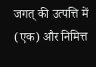जगत् की उत्पत्ति में (एक) और निमित्त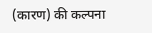(कारण) की कल्पना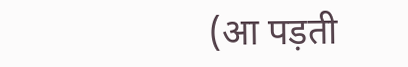(आ पड़ती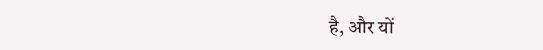है, और यों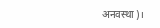अनवस्था)।